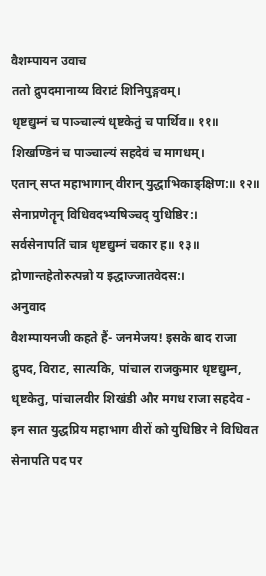वैशम्पायन उवाच
ततो द्रुपदमानाय्य विराटं शिनिपुङ्गवम्।
धृष्टद्युम्नं च पाञ्चाल्यं धृष्टकेतुं च पार्थिव॥ ११॥
शिखण्डिनं च पाञ्चाल्यं सहदेवं च मागधम्।
एतान् सप्त महाभागान् वीरान् युद्धाभिकाङ्क्षिण:॥ १२॥
सेनाप्रणेतॄन् विधिवदभ्यषिञ्चद् युधिष्ठिर:।
सर्वसेनापतिं चात्र धृष्टद्युम्नं चकार ह॥ १३॥
द्रोणान्तहेतोरुत्पन्नो य इद्धाज्जातवेदस:।
अनुवाद
वैशम्पायनजी कहते हैं- जनमेजय! इसके बाद राजा द्रुपद, विराट, सात्यकि, पांचाल राजकुमार धृष्टद्युम्न, धृष्टकेतु, पांचालवीर शिखंडी और मगध राजा सहदेव - इन सात युद्धप्रिय महाभाग वीरों को युधिष्ठिर ने विधिवत सेनापति पद पर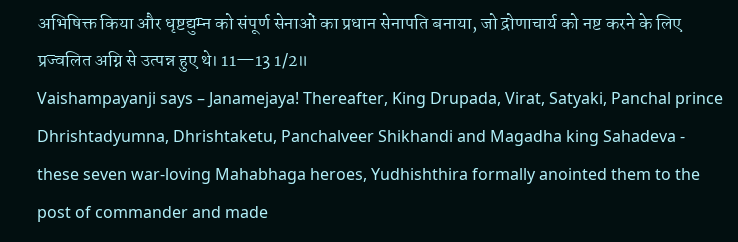अभिषिक्त किया और धृष्टद्युम्न को संपूर्ण सेनाओं का प्रधान सेनापति बनाया, जो द्रोणाचार्य को नष्ट करने के लिए प्रज्वलित अग्नि से उत्पन्न हुए थे। 11—13 1/2॥
Vaishampayanji says – Janamejaya! Thereafter, King Drupada, Virat, Satyaki, Panchal prince Dhrishtadyumna, Dhrishtaketu, Panchalveer Shikhandi and Magadha king Sahadeva - these seven war-loving Mahabhaga heroes, Yudhishthira formally anointed them to the post of commander and made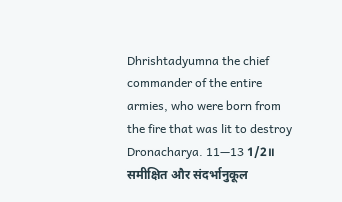Dhrishtadyumna the chief commander of the entire armies, who were born from the fire that was lit to destroy Dronacharya. 11—13 1/2॥
समीक्षित और संदर्भानुकूल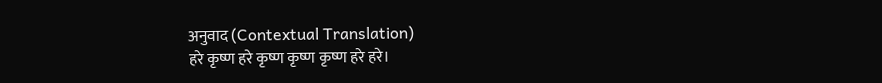अनुवाद (Contextual Translation)
हरे कृष्ण हरे कृष्ण कृष्ण कृष्ण हरे हरे।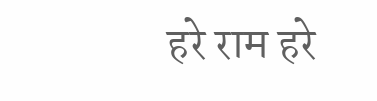हरे राम हरे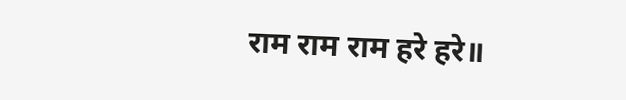राम राम राम हरे हरे॥